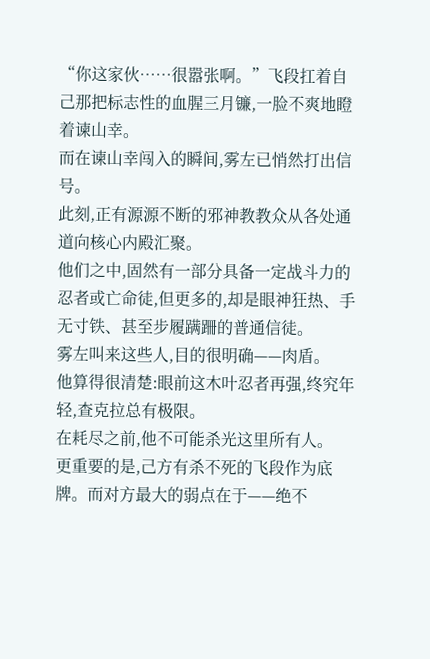“你这家伙……很嚣张啊。”飞段扛着自己那把标志性的血腥三月镰,一脸不爽地瞪着谏山幸。
而在谏山幸闯入的瞬间,雾左已悄然打出信号。
此刻,正有源源不断的邪神教教众从各处通道向核心内殿汇聚。
他们之中,固然有一部分具备一定战斗力的忍者或亡命徒,但更多的,却是眼神狂热、手无寸铁、甚至步履蹒跚的普通信徒。
雾左叫来这些人,目的很明确——肉盾。
他算得很清楚:眼前这木叶忍者再强,终究年轻,查克拉总有极限。
在耗尽之前,他不可能杀光这里所有人。
更重要的是,己方有杀不死的飞段作为底牌。而对方最大的弱点在于——绝不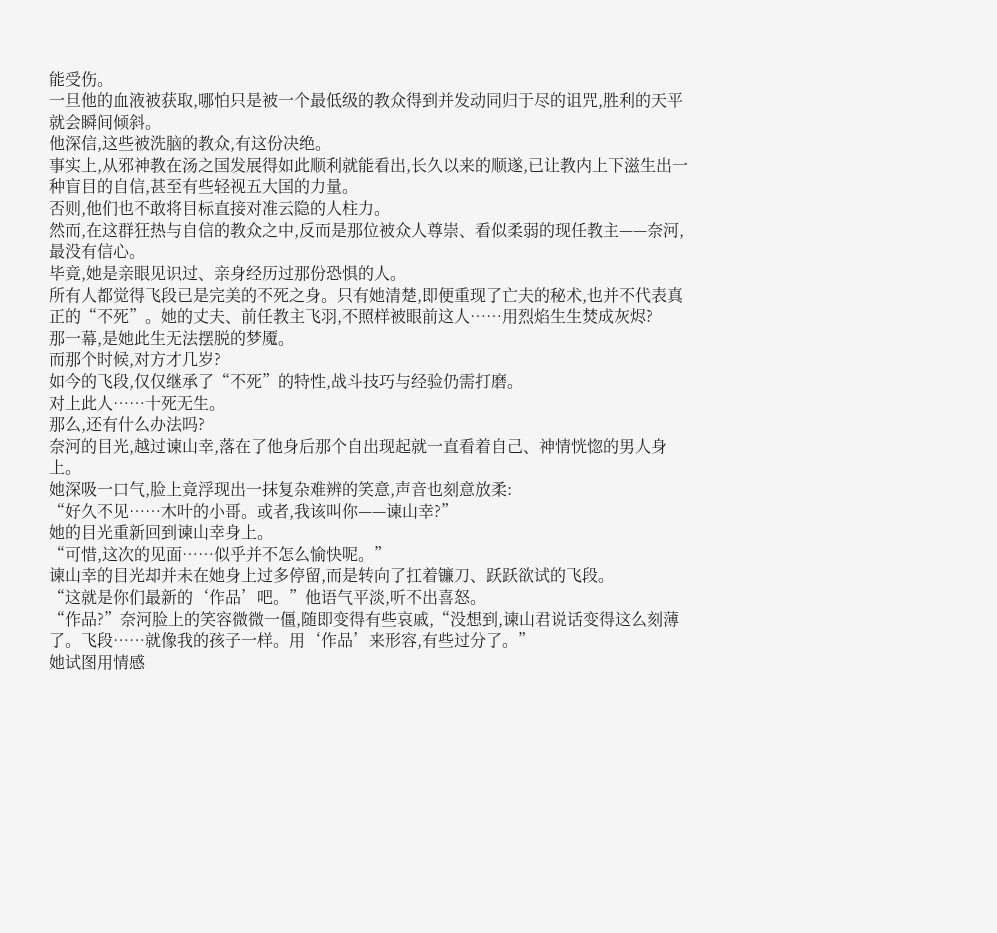能受伤。
一旦他的血液被获取,哪怕只是被一个最低级的教众得到并发动同归于尽的诅咒,胜利的天平就会瞬间倾斜。
他深信,这些被洗脑的教众,有这份决绝。
事实上,从邪神教在汤之国发展得如此顺利就能看出,长久以来的顺遂,已让教内上下滋生出一种盲目的自信,甚至有些轻视五大国的力量。
否则,他们也不敢将目标直接对准云隐的人柱力。
然而,在这群狂热与自信的教众之中,反而是那位被众人尊崇、看似柔弱的现任教主——奈河,最没有信心。
毕竟,她是亲眼见识过、亲身经历过那份恐惧的人。
所有人都觉得飞段已是完美的不死之身。只有她清楚,即便重现了亡夫的秘术,也并不代表真正的“不死”。她的丈夫、前任教主飞羽,不照样被眼前这人……用烈焰生生焚成灰烬?
那一幕,是她此生无法摆脱的梦魇。
而那个时候,对方才几岁?
如今的飞段,仅仅继承了“不死”的特性,战斗技巧与经验仍需打磨。
对上此人……十死无生。
那么,还有什么办法吗?
奈河的目光,越过谏山幸,落在了他身后那个自出现起就一直看着自己、神情恍惚的男人身上。
她深吸一口气,脸上竟浮现出一抹复杂难辨的笑意,声音也刻意放柔:
“好久不见……木叶的小哥。或者,我该叫你——谏山幸?”
她的目光重新回到谏山幸身上。
“可惜,这次的见面……似乎并不怎么愉快呢。”
谏山幸的目光却并未在她身上过多停留,而是转向了扛着镰刀、跃跃欲试的飞段。
“这就是你们最新的‘作品’吧。”他语气平淡,听不出喜怒。
“作品?”奈河脸上的笑容微微一僵,随即变得有些哀戚,“没想到,谏山君说话变得这么刻薄了。飞段……就像我的孩子一样。用‘作品’来形容,有些过分了。”
她试图用情感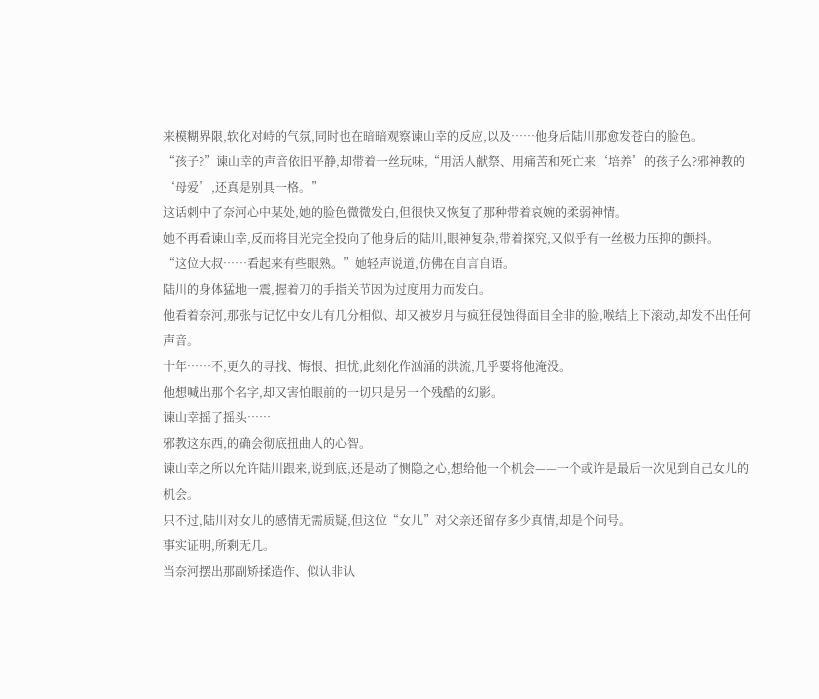来模糊界限,软化对峙的气氛,同时也在暗暗观察谏山幸的反应,以及……他身后陆川那愈发苍白的脸色。
“孩子?”谏山幸的声音依旧平静,却带着一丝玩味,“用活人献祭、用痛苦和死亡来‘培养’的孩子么?邪神教的‘母爱’,还真是别具一格。”
这话刺中了奈河心中某处,她的脸色微微发白,但很快又恢复了那种带着哀婉的柔弱神情。
她不再看谏山幸,反而将目光完全投向了他身后的陆川,眼神复杂,带着探究,又似乎有一丝极力压抑的颤抖。
“这位大叔……看起来有些眼熟。”她轻声说道,仿佛在自言自语。
陆川的身体猛地一震,握着刀的手指关节因为过度用力而发白。
他看着奈河,那张与记忆中女儿有几分相似、却又被岁月与疯狂侵蚀得面目全非的脸,喉结上下滚动,却发不出任何声音。
十年……不,更久的寻找、悔恨、担忧,此刻化作汹涌的洪流,几乎要将他淹没。
他想喊出那个名字,却又害怕眼前的一切只是另一个残酷的幻影。
谏山幸摇了摇头……
邪教这东西,的确会彻底扭曲人的心智。
谏山幸之所以允许陆川跟来,说到底,还是动了恻隐之心,想给他一个机会——一个或许是最后一次见到自己女儿的机会。
只不过,陆川对女儿的感情无需质疑,但这位“女儿”对父亲还留存多少真情,却是个问号。
事实证明,所剩无几。
当奈河摆出那副矫揉造作、似认非认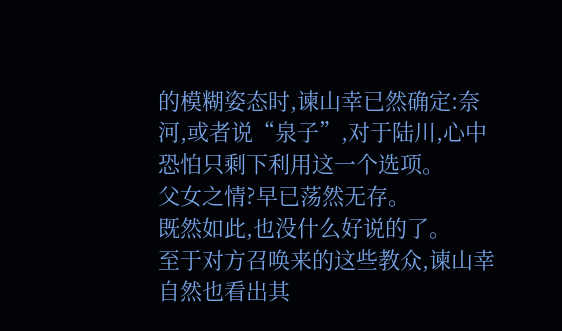的模糊姿态时,谏山幸已然确定:奈河,或者说“泉子”,对于陆川,心中恐怕只剩下利用这一个选项。
父女之情?早已荡然无存。
既然如此,也没什么好说的了。
至于对方召唤来的这些教众,谏山幸自然也看出其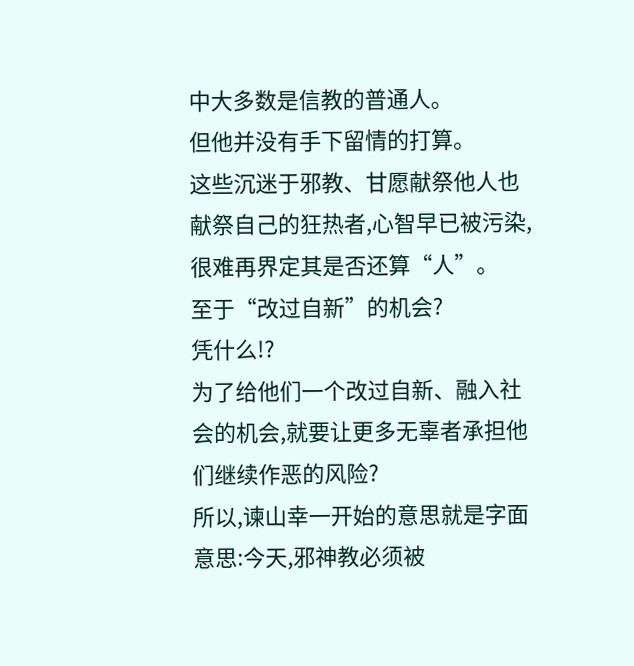中大多数是信教的普通人。
但他并没有手下留情的打算。
这些沉迷于邪教、甘愿献祭他人也献祭自己的狂热者,心智早已被污染,很难再界定其是否还算“人”。
至于“改过自新”的机会?
凭什么!?
为了给他们一个改过自新、融入社会的机会,就要让更多无辜者承担他们继续作恶的风险?
所以,谏山幸一开始的意思就是字面意思:今天,邪神教必须被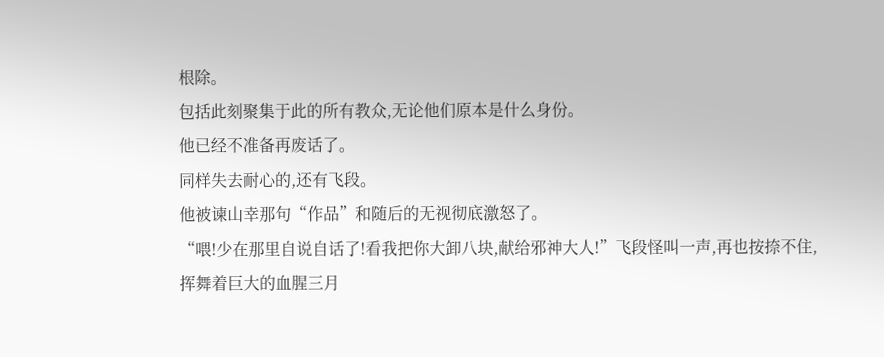根除。
包括此刻聚集于此的所有教众,无论他们原本是什么身份。
他已经不准备再废话了。
同样失去耐心的,还有飞段。
他被谏山幸那句“作品”和随后的无视彻底激怒了。
“喂!少在那里自说自话了!看我把你大卸八块,献给邪神大人!”飞段怪叫一声,再也按捺不住,挥舞着巨大的血腥三月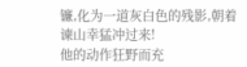镰,化为一道灰白色的残影,朝着谏山幸猛冲过来!
他的动作狂野而充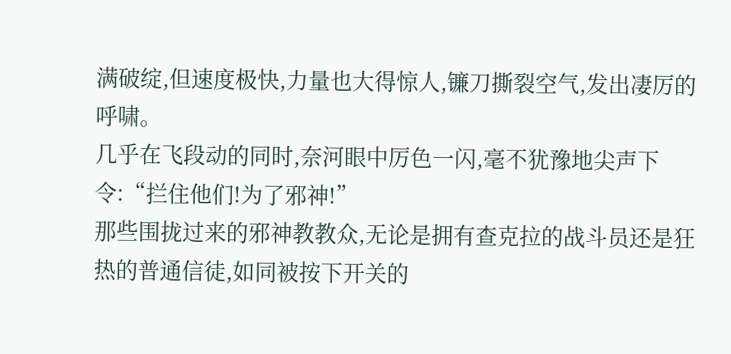满破绽,但速度极快,力量也大得惊人,镰刀撕裂空气,发出凄厉的呼啸。
几乎在飞段动的同时,奈河眼中厉色一闪,毫不犹豫地尖声下令:“拦住他们!为了邪神!”
那些围拢过来的邪神教教众,无论是拥有查克拉的战斗员还是狂热的普通信徒,如同被按下开关的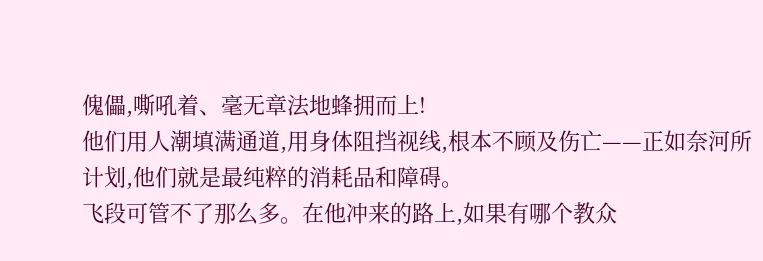傀儡,嘶吼着、毫无章法地蜂拥而上!
他们用人潮填满通道,用身体阻挡视线,根本不顾及伤亡——正如奈河所计划,他们就是最纯粹的消耗品和障碍。
飞段可管不了那么多。在他冲来的路上,如果有哪个教众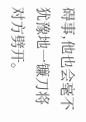碍事,他也会毫不犹豫地一镰刀将对方劈开。